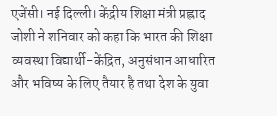एजेंसी। नई दिल्ली। केंद्रीय शिक्षा मंत्री प्रह्लाद जोशी ने शनिवार को कहा कि भारत की शिक्षा व्यवस्था विद्यार्थी-केंद्रित, अनुसंधान आधारित और भविष्य के लिए तैयार है तथा देश के युवा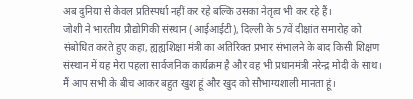अब दुनिया से केवल प्रतिस्पर्धा नहीं कर रहे बल्कि उसका नेतृत्व भी कर रहे हैं।
जोशी ने भारतीय प्रौद्योगिकी संस्थान (आईआईटी), दिल्ली के 57वें दीक्षांत समारोह को संबोधित करते हुए कहा, ह्यह्यशिक्षा मंत्री का अतिरिक्त प्रभार संभालने के बाद किसी शिक्षण संस्थान में यह मेरा पहला सार्वजनिक कार्यक्रम है और वह भी प्रधानमंत्री नरेन्द्र मोदी के साथ। मैं आप सभी के बीच आकर बहुत खुश हूं और खुद को सौभाग्यशाली मानता हूं।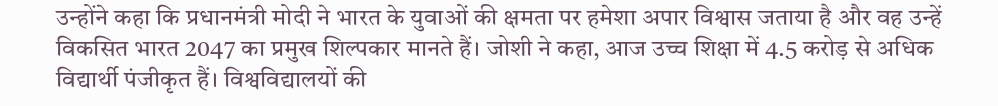उन्होंने कहा कि प्रधानमंत्री मोदी ने भारत के युवाओं की क्षमता पर हमेशा अपार विश्वास जताया है और वह उन्हें विकसित भारत 2047 का प्रमुख शिल्पकार मानते हैं। जोशी ने कहा, आज उच्च शिक्षा में 4.5 करोड़ से अधिक विद्यार्थी पंजीकृत हैं। विश्वविद्यालयों की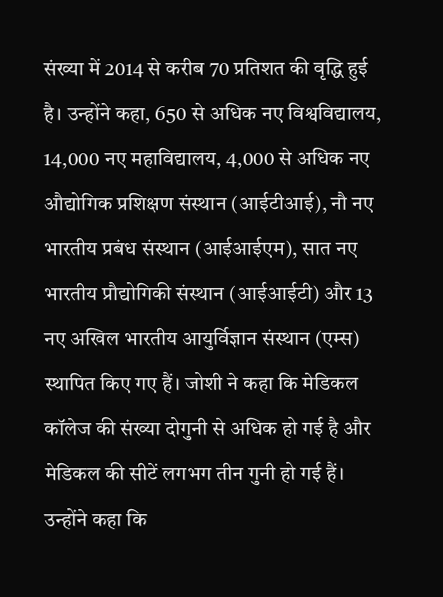संख्या में 2014 से करीब 70 प्रतिशत की वृद्धि हुई है। उन्होंने कहा, 650 से अधिक नए विश्वविद्यालय, 14,000 नए महाविद्यालय, 4,000 से अधिक नए औद्योगिक प्रशिक्षण संस्थान (आईटीआई), नौ नए भारतीय प्रबंध संस्थान (आईआईएम), सात नए भारतीय प्रौद्योगिकी संस्थान (आईआईटी) और 13 नए अखिल भारतीय आयुर्विज्ञान संस्थान (एम्स) स्थापित किए गए हैं। जोशी ने कहा कि मेडिकल कॉलेज की संख्या दोगुनी से अधिक हो गई है और मेडिकल की सीटें लगभग तीन गुनी हो गई हैं। उन्होंने कहा कि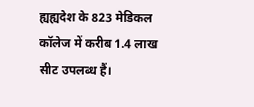ह्यह्यदेश के 823 मेडिकल कॉलेज में करीब 1.4 लाख सीट उपलब्ध हैं।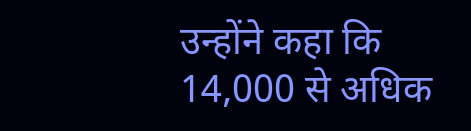उन्होंने कहा कि 14,000 से अधिक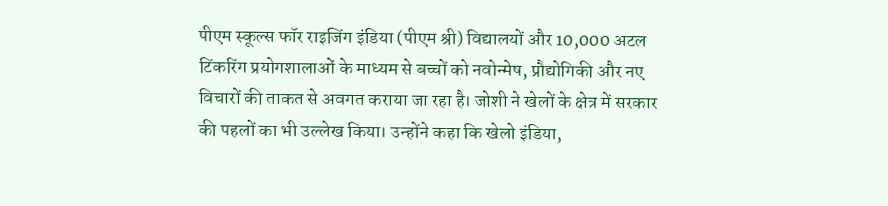पीएम स्कूल्स फॉर राइजिंग इंडिया (पीएम श्री) विद्यालयों और 10,000 अटल टिंकरिंग प्रयोगशालाओं के माध्यम से बच्चों को नवोन्मेष, प्रौद्योगिकी और नए विचारों की ताकत से अवगत कराया जा रहा है। जोशी ने खेलों के क्षेत्र में सरकार की पहलों का भी उल्लेख किया। उन्होंने कहा कि खेलो इंडिया,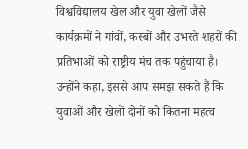विश्वविद्यालय खेल और युवा खेलों जैसे कार्यक्रमों ने गांवों, कस्बों और उभरते शहरों की प्रतिभाओं को राष्ट्रीय मंच तक पहुंचाया है।
उन्होंने कहा, इससे आप समझ सकते हैं कि युवाओं और खेलों दोनों को कितना महत्व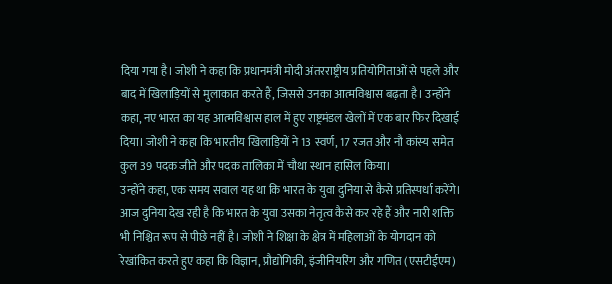दिया गया है। जोशी ने कहा कि प्रधानमंत्री मोदी अंतरराष्ट्रीय प्रतियोगिताओं से पहले और बाद में खिलाड़ियों से मुलाकात करते हैं, जिससे उनका आत्मविश्वास बढ़ता है। उन्होंने कहा, नए भारत का यह आत्मविश्वास हाल में हुए राष्ट्रमंडल खेलों में एक बार फिर दिखाई दिया। जोशी ने कहा कि भारतीय खिलाड़ियों ने 13 स्वर्ण, 17 रजत और नौ कांस्य समेत कुल 39 पदक जीते और पदक तालिका में चौथा स्थान हासिल किया।
उन्होंने कहा, एक समय सवाल यह था कि भारत के युवा दुनिया से कैसे प्रतिस्पर्धा करेंगे। आज दुनिया देख रही है कि भारत के युवा उसका नेतृत्व कैसे कर रहे हैं और नारी शक्ति भी निश्चित रूप से पीछे नहीं है। जोशी ने शिक्षा के क्षेत्र में महिलाओं के योगदान को रेखांकित करते हुए कहा कि विज्ञान, प्रौद्योगिकी, इंजीनियरिंग और गणित (एसटीईएम)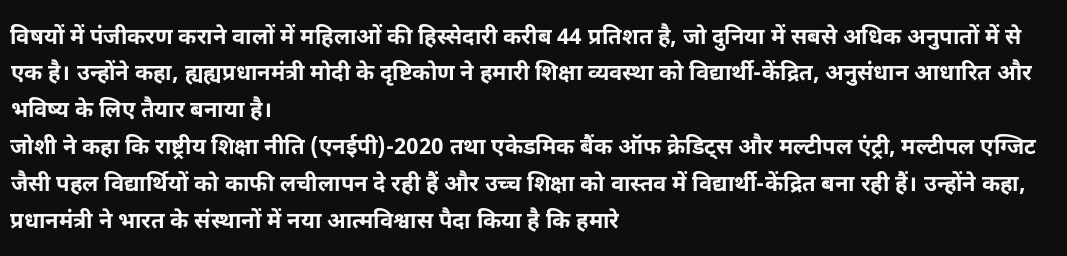विषयों में पंजीकरण कराने वालों में महिलाओं की हिस्सेदारी करीब 44 प्रतिशत है, जो दुनिया में सबसे अधिक अनुपातों में से एक है। उन्होंने कहा, ह्यह्यप्रधानमंत्री मोदी के दृष्टिकोण ने हमारी शिक्षा व्यवस्था को विद्यार्थी-केंद्रित, अनुसंधान आधारित और भविष्य के लिए तैयार बनाया है।
जोशी ने कहा कि राष्ट्रीय शिक्षा नीति (एनईपी)-2020 तथा एकेडमिक बैंक ऑफ क्रेडिट्स और मल्टीपल एंट्री, मल्टीपल एग्जिट जैसी पहल विद्यार्थियों को काफी लचीलापन दे रही हैं और उच्च शिक्षा को वास्तव में विद्यार्थी-केंद्रित बना रही हैं। उन्होंने कहा, प्रधानमंत्री ने भारत के संस्थानों में नया आत्मविश्वास पैदा किया है कि हमारे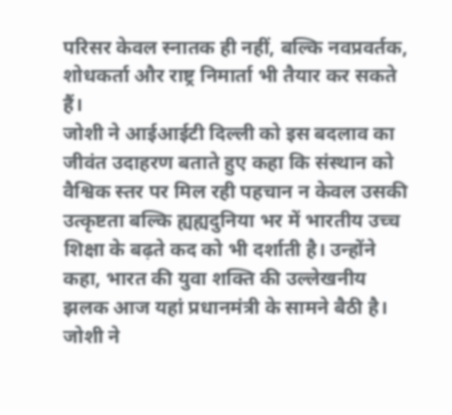परिसर केवल स्नातक ही नहीं, बल्कि नवप्रवर्तक, शोधकर्ता और राष्ट्र निमार्ता भी तैयार कर सकते हैं।
जोशी ने आईआईटी दिल्ली को इस बदलाव का जीवंत उदाहरण बताते हुए कहा कि संस्थान को वैश्विक स्तर पर मिल रही पहचान न केवल उसकी उत्कृष्टता बल्कि ह्यह्यदुनिया भर में भारतीय उच्च शिक्षा के बढ़ते कद को भी दर्शाती है। उन्होंने कहा, भारत की युवा शक्ति की उल्लेखनीय झलक आज यहां प्रधानमंत्री के सामने बैठी है। जोशी ने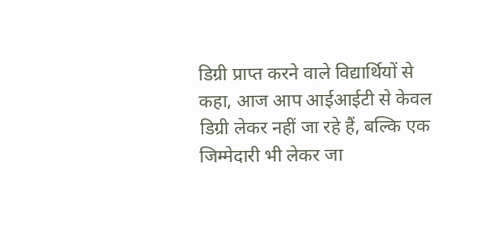डिग्री प्राप्त करने वाले विद्यार्थियों से कहा, आज आप आईआईटी से केवल डिग्री लेकर नहीं जा रहे हैं, बल्कि एक जिम्मेदारी भी लेकर जा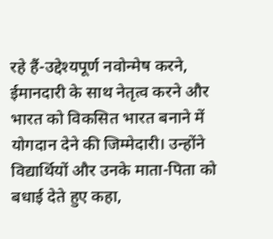रहे हैं-उद्देश्यपूर्ण नवोन्मेष करने, ईमानदारी के साथ नेतृत्व करने और भारत को विकसित भारत बनाने में योगदान देने की जिम्मेदारी। उन्होंने विद्यार्थियों और उनके माता-पिता को बधाई देते हुए कहा,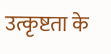उत्कृष्टता के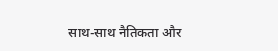साथ-साथ नैतिकता और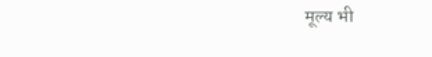मूल्य भी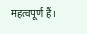महत्वपूर्ण हैं।